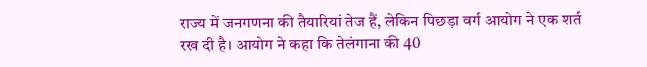राज्य में जनगणना की तैयारियां तेज हैं, लेकिन पिछड़ा वर्ग आयोग ने एक शर्त रख दी है। आयोग ने कहा कि तेलंगाना की 40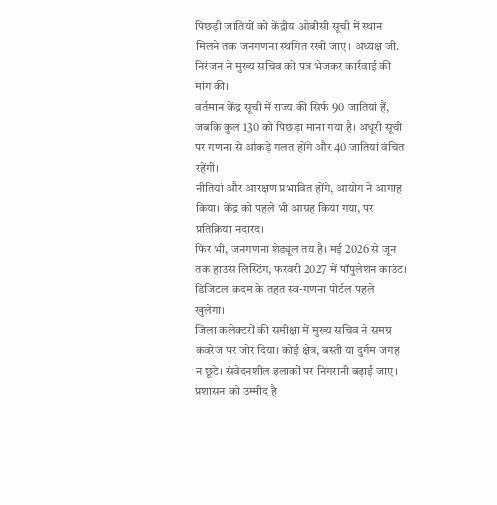पिछड़ी जातियों को केंद्रीय ओबीसी सूची में स्थान मिलने तक जनगणना स्थगित रखी जाए। अध्यक्ष जी. निरंजन ने मुख्य सचिव को पत्र भेजकर कार्रवाई की मांग की।
वर्तमान केंद्र सूची में राज्य की सिर्फ 90 जातियां हैं, जबकि कुल 130 को पिछड़ा माना गया है। अधूरी सूची पर गणना से आंकड़े गलत होंगे और 40 जातियां वंचित रहेंगी।
नीतियां और आरक्षण प्रभावित होंगे, आयोग ने आगाह किया। केंद्र को पहले भी आग्रह किया गया, पर प्रतिक्रिया नदारद।
फिर भी, जनगणना शेड्यूल तय है। मई 2026 से जून तक हाउस लिस्टिंग, फरवरी 2027 में पॉपुलेशन काउंट। डिजिटल कदम के तहत स्व-गणना पोर्टल पहले खुलेगा।
जिला कलेक्टरों की समीक्षा में मुख्य सचिव ने समग्र कवरेज पर जोर दिया। कोई क्षेत्र, बस्ती या दुर्गम जगह न छूटे। संवेदनशील इलाकों पर निगरानी बढ़ाई जाए।
प्रशासन को उम्मीद है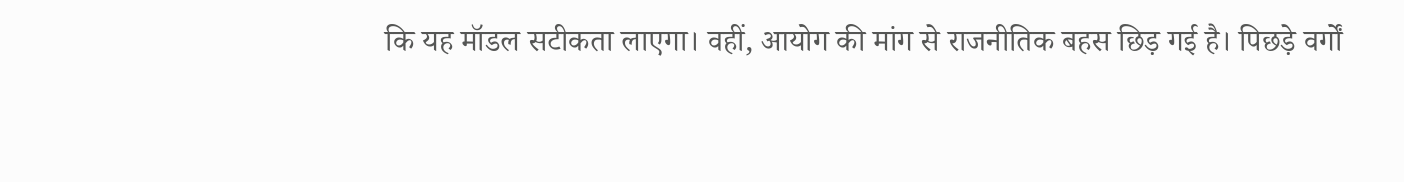कि यह मॉडल सटीकता लाएगा। वहीं, आयोग की मांग से राजनीतिक बहस छिड़ गई है। पिछड़े वर्गों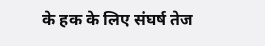के हक के लिए संघर्ष तेज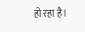हो रहा है।